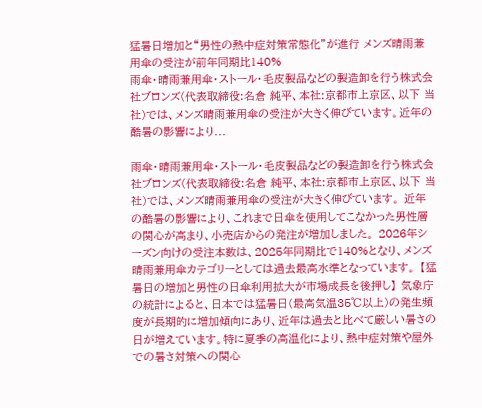猛暑日増加と“男性の熱中症対策常態化”が進行 メンズ晴雨兼用傘の受注が前年同期比140%
雨傘・晴雨兼用傘・ストール・毛皮製品などの製造卸を行う株式会社ブロンズ(代表取締役:名倉 純平、本社:京都市上京区、以下 当社)では、メンズ晴雨兼用傘の受注が大きく伸びています。近年の酷暑の影響により...

雨傘・晴雨兼用傘・ストール・毛皮製品などの製造卸を行う株式会社ブロンズ(代表取締役:名倉 純平、本社:京都市上京区、以下 当社)では、メンズ晴雨兼用傘の受注が大きく伸びています。 近年の酷暑の影響により、これまで日傘を使用してこなかった男性層の関心が高まり、小売店からの発注が増加しました。 2026年シーズン向けの受注本数は、2025年同期比で140%となり、メンズ晴雨兼用傘カテゴリーとしては過去最高水準となっています。 【猛暑日の増加と男性の日傘利用拡大が市場成長を後押し】 気象庁の統計によると、日本では猛暑日(最高気温35℃以上)の発生頻度が長期的に増加傾向にあり、近年は過去と比べて厳しい暑さの日が増えています。特に夏季の高温化により、熱中症対策や屋外での暑さ対策への関心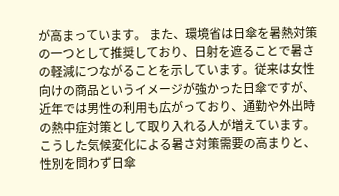が高まっています。 また、環境省は日傘を暑熱対策の一つとして推奨しており、日射を遮ることで暑さの軽減につながることを示しています。従来は女性向けの商品というイメージが強かった日傘ですが、近年では男性の利用も広がっており、通勤や外出時の熱中症対策として取り入れる人が増えています。 こうした気候変化による暑さ対策需要の高まりと、性別を問わず日傘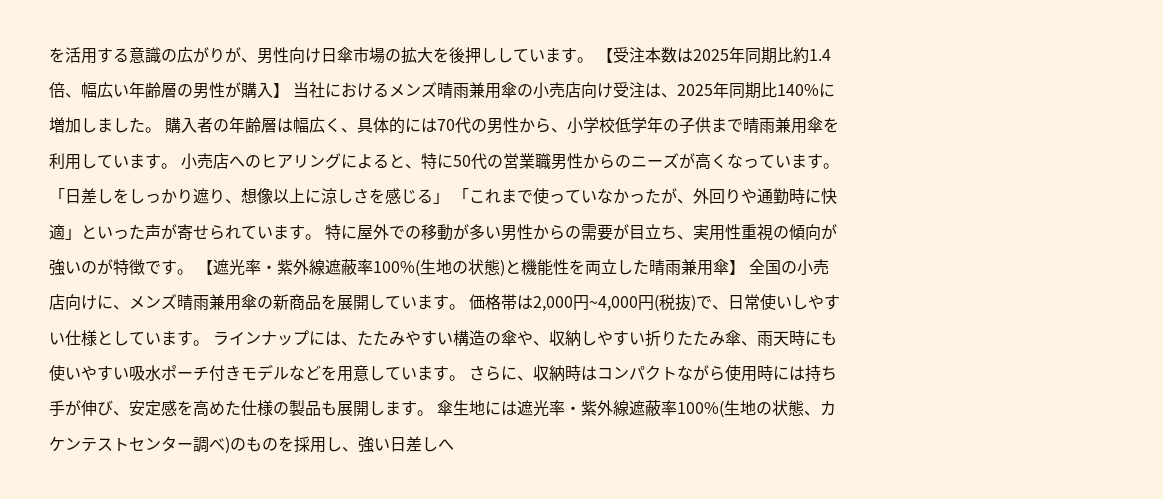を活用する意識の広がりが、男性向け日傘市場の拡大を後押ししています。 【受注本数は2025年同期比約1.4倍、幅広い年齢層の男性が購入】 当社におけるメンズ晴雨兼用傘の小売店向け受注は、2025年同期比140%に増加しました。 購入者の年齢層は幅広く、具体的には70代の男性から、小学校低学年の子供まで晴雨兼用傘を利用しています。 小売店へのヒアリングによると、特に50代の営業職男性からのニーズが高くなっています。 「日差しをしっかり遮り、想像以上に涼しさを感じる」 「これまで使っていなかったが、外回りや通勤時に快適」といった声が寄せられています。 特に屋外での移動が多い男性からの需要が目立ち、実用性重視の傾向が強いのが特徴です。 【遮光率・紫外線遮蔽率100%(生地の状態)と機能性を両立した晴雨兼用傘】 全国の小売店向けに、メンズ晴雨兼用傘の新商品を展開しています。 価格帯は2,000円~4,000円(税抜)で、日常使いしやすい仕様としています。 ラインナップには、たたみやすい構造の傘や、収納しやすい折りたたみ傘、雨天時にも使いやすい吸水ポーチ付きモデルなどを用意しています。 さらに、収納時はコンパクトながら使用時には持ち手が伸び、安定感を高めた仕様の製品も展開します。 傘生地には遮光率・紫外線遮蔽率100%(生地の状態、カケンテストセンター調べ)のものを採用し、強い日差しへ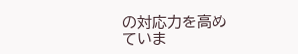の対応力を高めていま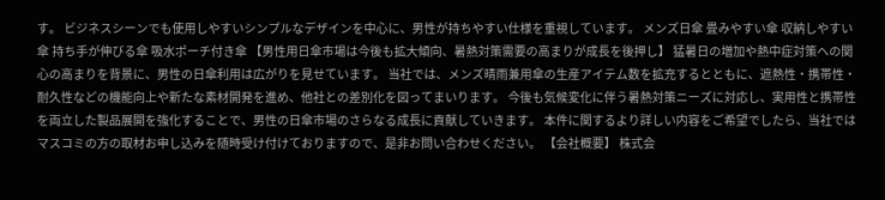す。 ビジネスシーンでも使用しやすいシンプルなデザインを中心に、男性が持ちやすい仕様を重視しています。 メンズ日傘 畳みやすい傘 収納しやすい傘 持ち手が伸びる傘 吸水ポーチ付き傘 【男性用日傘市場は今後も拡大傾向、暑熱対策需要の高まりが成長を後押し】 猛暑日の増加や熱中症対策への関心の高まりを背景に、男性の日傘利用は広がりを見せています。 当社では、メンズ晴雨兼用傘の生産アイテム数を拡充するとともに、遮熱性・携帯性・耐久性などの機能向上や新たな素材開発を進め、他社との差別化を図ってまいります。 今後も気候変化に伴う暑熱対策ニーズに対応し、実用性と携帯性を両立した製品展開を強化することで、男性の日傘市場のさらなる成長に貢献していきます。 本件に関するより詳しい内容をご希望でしたら、当社ではマスコミの方の取材お申し込みを随時受け付けておりますので、是非お問い合わせください。 【会社概要】 株式会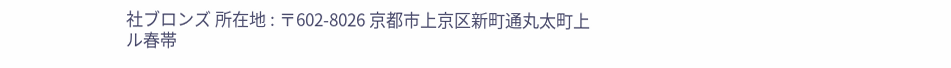社ブロンズ 所在地 : 〒602-8026 京都市上京区新町通丸太町上ル春帯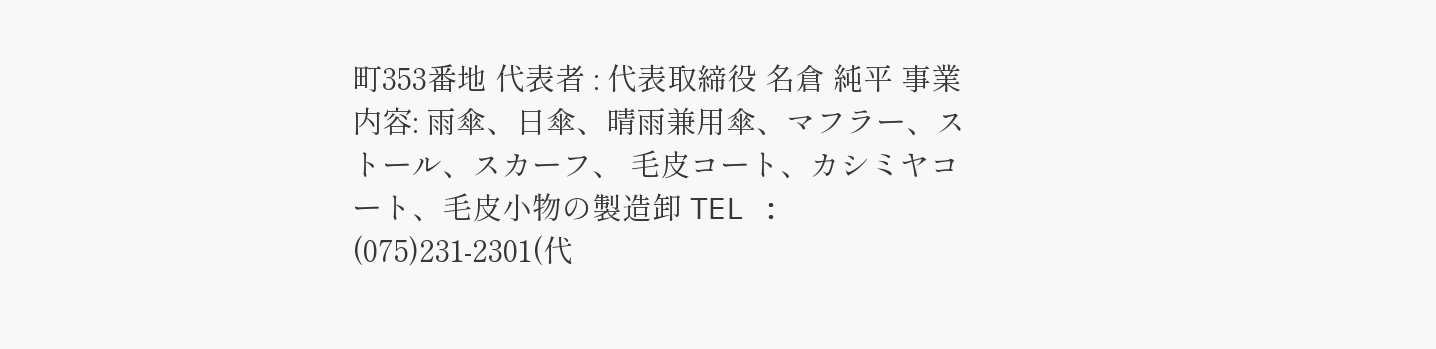町353番地 代表者 : 代表取締役 名倉 純平 事業内容: 雨傘、日傘、晴雨兼用傘、マフラー、ストール、スカーフ、 毛皮コート、カシミヤコート、毛皮小物の製造卸 TEL : (075)231-2301(代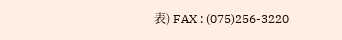表) FAX : (075)256-3220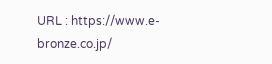URL : https://www.e-bronze.co.jp/